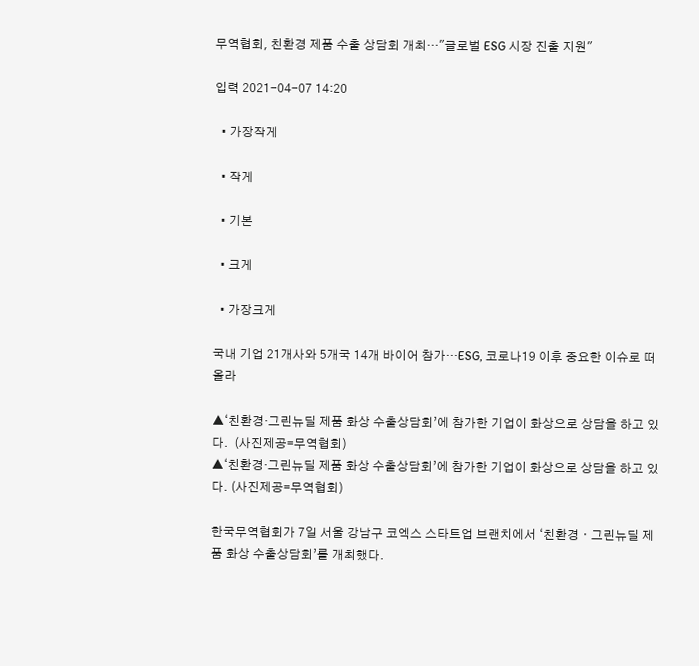무역협회, 친환경 제품 수출 상담회 개최…"글로벌 ESG 시장 진출 지원"

입력 2021-04-07 14:20

  • 가장작게

  • 작게

  • 기본

  • 크게

  • 가장크게

국내 기업 21개사와 5개국 14개 바이어 참가…ESG, 코로나19 이후 중요한 이슈로 떠올라

▲‘친환경·그린뉴딜 제품 화상 수출상담회’에 참가한 기업이 화상으로 상담을 하고 있다.  (사진제공=무역협회)
▲‘친환경·그린뉴딜 제품 화상 수출상담회’에 참가한 기업이 화상으로 상담을 하고 있다. (사진제공=무역협회)

한국무역협회가 7일 서울 강남구 코엑스 스타트업 브랜치에서 ‘친환경ㆍ그린뉴딜 제품 화상 수출상담회’를 개최했다.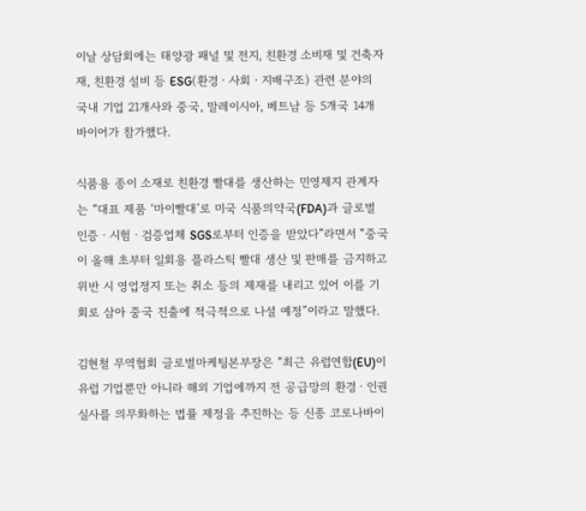이날 상담회에는 태양광 패널 및 전지, 친환경 소비재 및 건축자재, 친환경 설비 등 ESG(환경ㆍ사회ㆍ지배구조) 관련 분야의 국내 기업 21개사와 중국, 말레이시아, 베트남 등 5개국 14개 바이어가 참가했다.

식품용 종이 소재로 친환경 빨대를 생산하는 민영제지 관계자는 “대표 제품 ‘마이빨대’로 미국 식품의약국(FDA)과 글로벌 인증ㆍ시험ㆍ검증업체 SGS로부터 인증을 받았다”라면서 “중국이 올해 초부터 일회용 플라스틱 빨대 생산 및 판매를 금지하고 위반 시 영업정지 또는 취소 등의 제재를 내리고 있어 이를 기회로 삼아 중국 진출에 적극적으로 나설 예정”이라고 말했다.

김현철 무역협회 글로벌마케팅본부장은 “최근 유럽연합(EU)이 유럽 기업뿐만 아니라 해외 기업에까지 전 공급망의 환경ㆍ인권 실사를 의무화하는 법률 제정을 추진하는 등 신종 코로나바이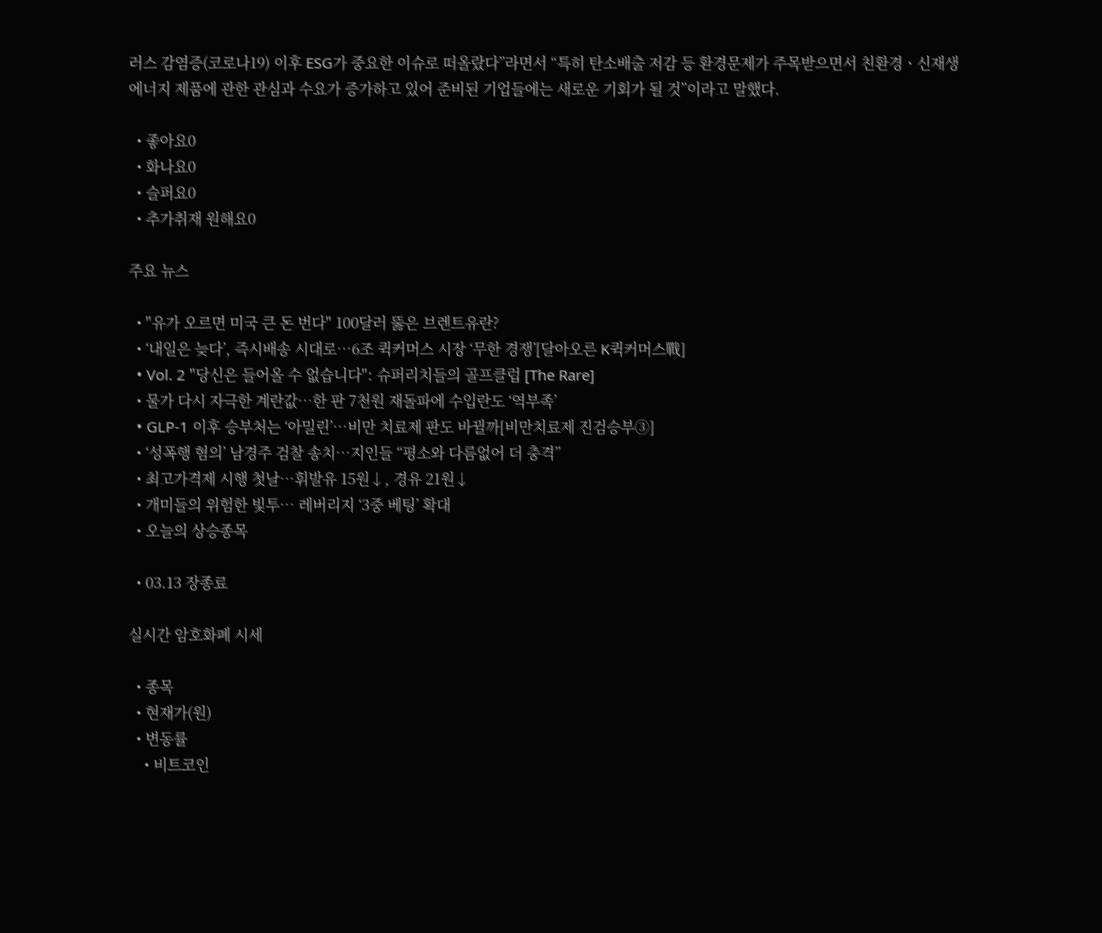러스 감염증(코로나19) 이후 ESG가 중요한 이슈로 떠올랐다”라면서 “특히 탄소배출 저감 등 환경문제가 주목받으면서 친환경ㆍ신재생에너지 제품에 관한 관심과 수요가 증가하고 있어 준비된 기업들에는 새로운 기회가 될 것”이라고 말했다.

  • 좋아요0
  • 화나요0
  • 슬퍼요0
  • 추가취재 원해요0

주요 뉴스

  • "유가 오르면 미국 큰 돈 번다" 100달러 뚫은 브렌트유란?
  • ‘내일은 늦다’, 즉시배송 시대로⋯6조 퀵커머스 시장 ‘무한 경쟁’[달아오른 K퀵커머스戰]
  • Vol. 2 "당신은 들어올 수 없습니다": 슈퍼리치들의 골프클럽 [The Rare]
  • 물가 다시 자극한 계란값…한 판 7천원 재돌파에 수입란도 ‘역부족’
  • GLP-1 이후 승부처는 ‘아밀린’…비만 치료제 판도 바뀔까[비만치료제 진검승부③]
  • ‘성폭행 혐의’ 남경주 검찰 송치…지인들 “평소와 다름없어 더 충격”
  • 최고가격제 시행 첫날⋯휘발유 15원↓, 경유 21원↓
  • 개미들의 위험한 빛투⋯ 레버리지 ‘3중 베팅’ 확대
  • 오늘의 상승종목

  • 03.13 장종료

실시간 암호화폐 시세

  • 종목
  • 현재가(원)
  • 변동률
    • 비트코인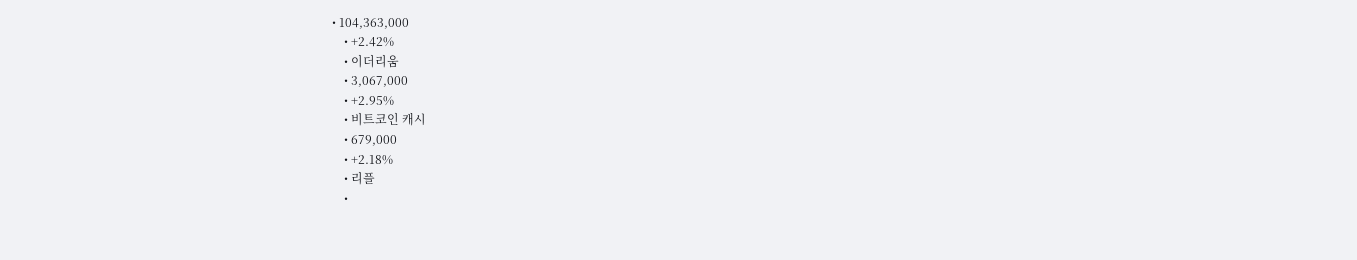• 104,363,000
    • +2.42%
    • 이더리움
    • 3,067,000
    • +2.95%
    • 비트코인 캐시
    • 679,000
    • +2.18%
    • 리플
    •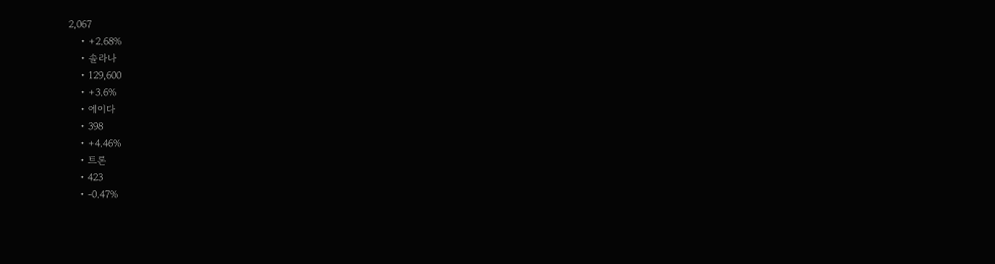2,067
    • +2.68%
    • 솔라나
    • 129,600
    • +3.6%
    • 에이다
    • 398
    • +4.46%
    • 트론
    • 423
    • -0.47%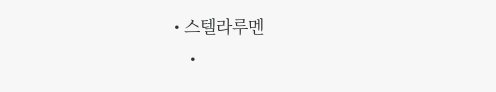• 스텔라루멘
    •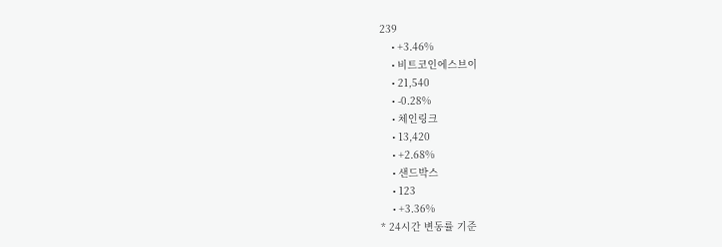239
    • +3.46%
    • 비트코인에스브이
    • 21,540
    • -0.28%
    • 체인링크
    • 13,420
    • +2.68%
    • 샌드박스
    • 123
    • +3.36%
* 24시간 변동률 기준